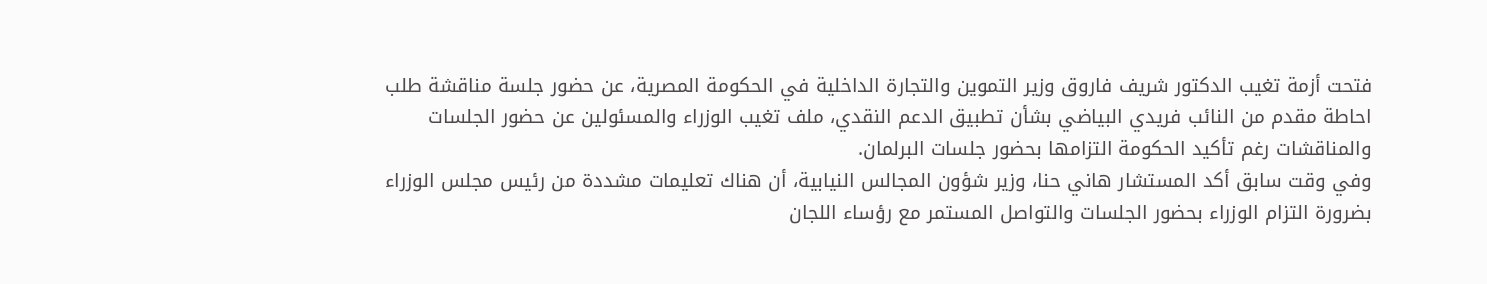فتحت أزمة تغيب الدكتور شريف فاروق وزير التموين والتجارة الداخلية في الحكومة المصرية، عن حضور جلسة مناقشة طلب احاطة مقدم من النائب فريدي البياضي بشأن تطبيق الدعم النقدي، ملف تغيب الوزراء والمسئولين عن حضور الجلسات والمناقشات رغم تأكيد الحكومة التزامها بحضور جلسات البرلمان.
وفي وقت سابق أكد المستشار هاني حنا، وزير شؤون المجالس النيابية، أن هناك تعليمات مشددة من رئيس مجلس الوزراء بضرورة التزام الوزراء بحضور الجلسات والتواصل المستمر مع رؤساء اللجان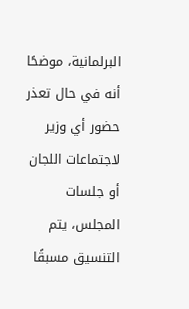البرلمانية، موضحًا أنه في حال تعذر حضور أي وزير لاجتماعات اللجان أو جلسات المجلس، يتم التنسيق مسبقًا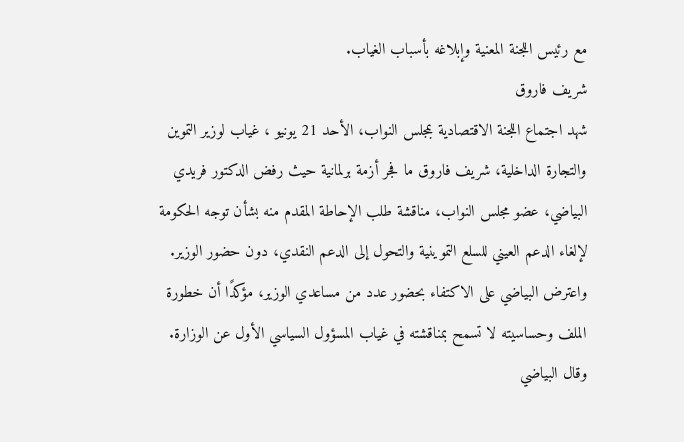مع رئيس اللجنة المعنية وإبلاغه بأسباب الغياب.
شريف فاروق
شهد اجتماع اللجنة الاقتصادية بمجلس النواب، الأحد 21 يونيو ، غياب لوزير التموين والتجارة الداخلية، شريف فاروق ما فجر أزمة برلمانية حيث رفض الدكتور فريدي البياضي، عضو مجلس النواب، مناقشة طلب الإحاطة المقدم منه بشأن توجه الحكومة لإلغاء الدعم العيني للسلع التموينية والتحول إلى الدعم النقدي، دون حضور الوزير.
واعترض البياضي على الاكتفاء بحضور عدد من مساعدي الوزير، مؤكدًا أن خطورة الملف وحساسيته لا تسمح بمناقشته في غياب المسؤول السياسي الأول عن الوزارة.
وقال البياضي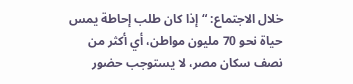خلال الاجتماع: “إذا كان طلب إحاطة يمس حياة نحو 70 مليون مواطن، أي أكثر من نصف سكان مصر، لا يستوجب حضور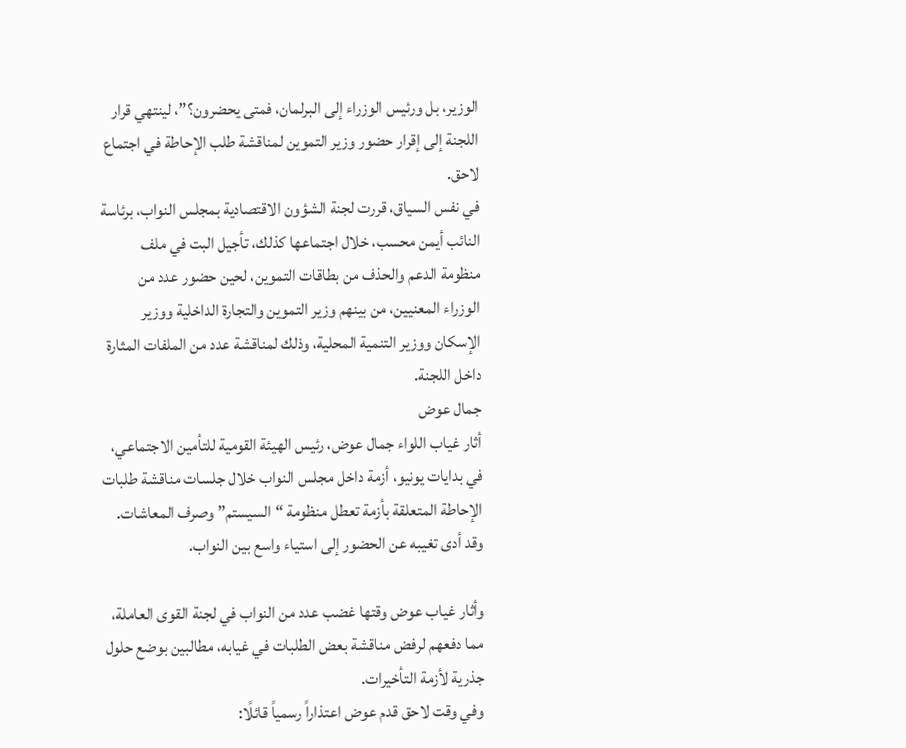الوزير، بل ورئيس الوزراء إلى البرلمان، فمتى يحضرون؟”، لينتهي قرار اللجنة إلى إقرار حضور وزير التموين لمناقشة طلب الإحاطة في اجتماع لاحق.
في نفس السياق، قررت لجنة الشؤون الاقتصادية بمجلس النواب، برئاسة النائب أيمن محسب، خلال اجتماعها كذلك، تأجيل البت في ملف منظومة الدعم والحذف من بطاقات التموين، لحين حضور عدد من الوزراء المعنيين، من بينهم وزير التموين والتجارة الداخلية ووزير الإسكان ووزير التنمية المحلية، وذلك لمناقشة عدد من الملفات المثارة داخل اللجنة.
جمال عوض
أثار غياب اللواء جمال عوض، رئيس الهيئة القومية للتأمين الاجتماعي، في بدايات يونيو، أزمة داخل مجلس النواب خلال جلسات مناقشة طلبات الإحاطة المتعلقة بأزمة تعطل منظومة “السيستم” وصرف المعاشات. وقد أدى تغيبه عن الحضور إلى استياء واسع بين النواب.

وأثار غياب عوض وقتها غضب عدد من النواب في لجنة القوى العاملة، مما دفعهم لرفض مناقشة بعض الطلبات في غيابه، مطالبين بوضع حلول جذرية لأزمة التأخيرات.
وفي وقت لاحق قدم عوض اعتذاراً رسمياً قائلًا: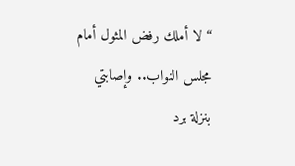“لا أملك رفض المثول أمام مجلس النواب.. وإصابتي بنزلة برد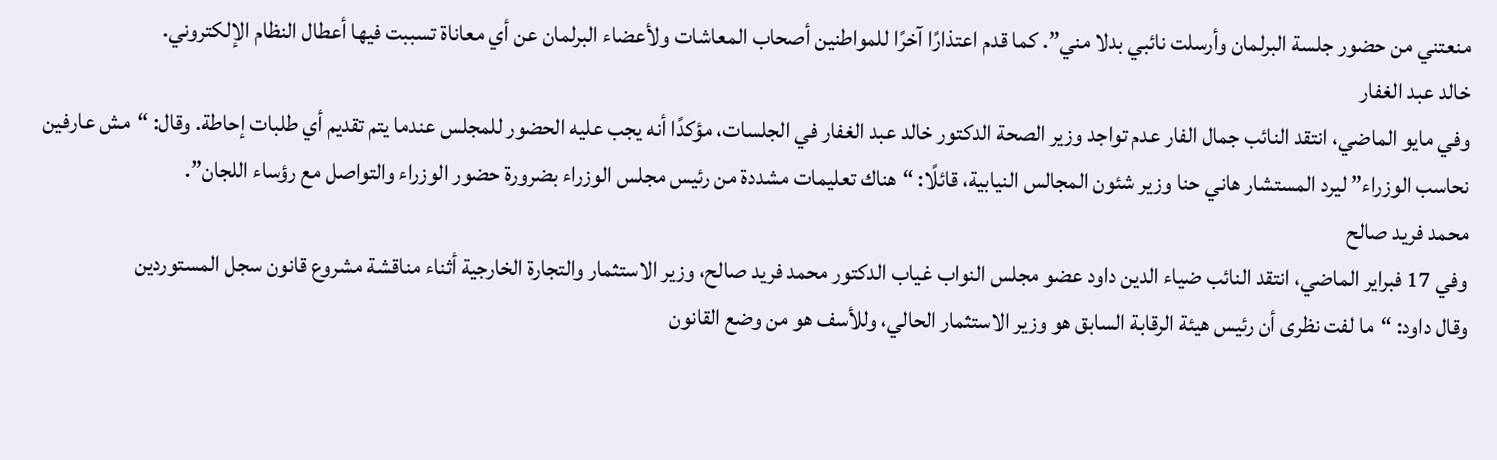منعتني من حضور جلسة البرلمان وأرسلت نائبي بدلا مني”. كما قدم اعتذارًا آخرًا للمواطنين أصحاب المعاشات ولأعضاء البرلمان عن أي معاناة تسببت فيها أعطال النظام الإلكتروني.
خالد عبد الغفار
وفي مايو الماضي، انتقد النائب جمال الفار عدم تواجد وزير الصحة الدكتور خالد عبد الغفار في الجلسات، مؤكدًا أنه يجب عليه الحضور للمجلس عندما يتم تقديم أي طلبات إحاطة. وقال: “مش عارفين نحاسب الوزراء” ليرد المستشار هاني حنا وزير شئون المجالس النيابية، قائلًا: “هناك تعليمات مشددة من رئيس مجلس الوزراء بضرورة حضور الوزراء والتواصل مع رؤساء اللجان”.
محمد فريد صالح
وفي 17 فبراير الماضي، انتقد النائب ضياء الدين داود عضو مجلس النواب غياب الدكتور محمد فريد صالح، وزير الاستثمار والتجارة الخارجية أثناء مناقشة مشروع قانون سجل المستوردين
وقال داود: “ما لفت نظرى أن رئيس هيئة الرقابة السابق هو وزير الاستثمار الحالي، وللأسف هو من وضع القانون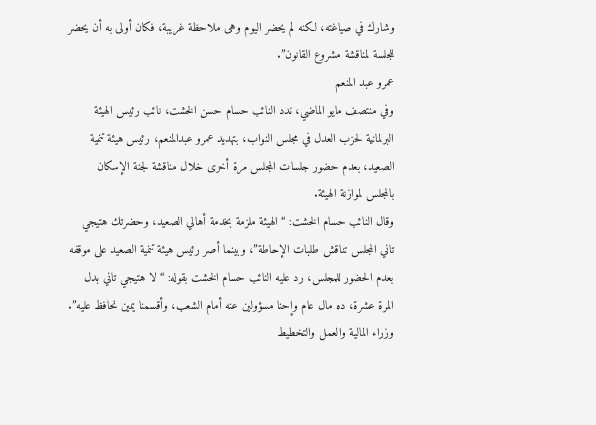وشارك في صياغته، لكنه لم يحضر اليوم وهى ملاحظة غريبة، فكان أولى به أن يحضر للجلسة لمناقشة مشروع القانون”.
عمرو عبد المنعم
وفي منتصف مايو الماضي، ندد النائب حسام حسن الخشت، نائب رئيس الهيئة البرلمانية لحزب العدل في مجلس النواب، بتهديد عمرو عبدالمنعم، رئيس هيئة تنمية الصعيد، بعدم حضور جلسات المجلس مرة أخرى خلال مناقشة لجنة الإسكان بالمجلس لموازنة الهيئة.
وقال النائب حسام الخشت: “الهيئة ملزمة بخدمة أهالي الصعيد، وحضرتك هتيجي تاني المجلس تناقش طلبات الإحاطة”، وبينما أصر رئيس هيئة تنمية الصعيد على موقفه بعدم الحضور للمجلس، رد عليه النائب حسام الخشت بقوله: “لا هتيجي تاني بدل المرة عشرة، ده مال عام وإحنا مسؤولين عنه أمام الشعب، وأقسمنا يمين نحافظ عليه”.
وزراء المالية والعمل والتخطيط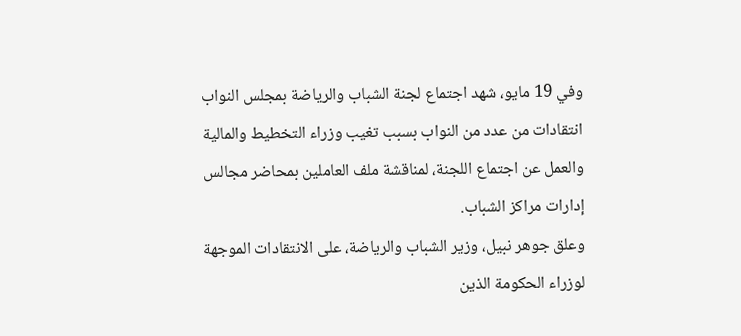وفي 19 مايو، شهد اجتماع لجنة الشباب والرياضة بمجلس النواب انتقادات من عدد من النواب بسبب تغيب وزراء التخطيط والمالية والعمل عن اجتماع اللجنة، لمناقشة ملف العاملين بمحاضر مجالس إدارات مراكز الشباب.
وعلق جوهر نبيل، وزير الشباب والرياضة، على الانتقادات الموجهة لوزراء الحكومة الذين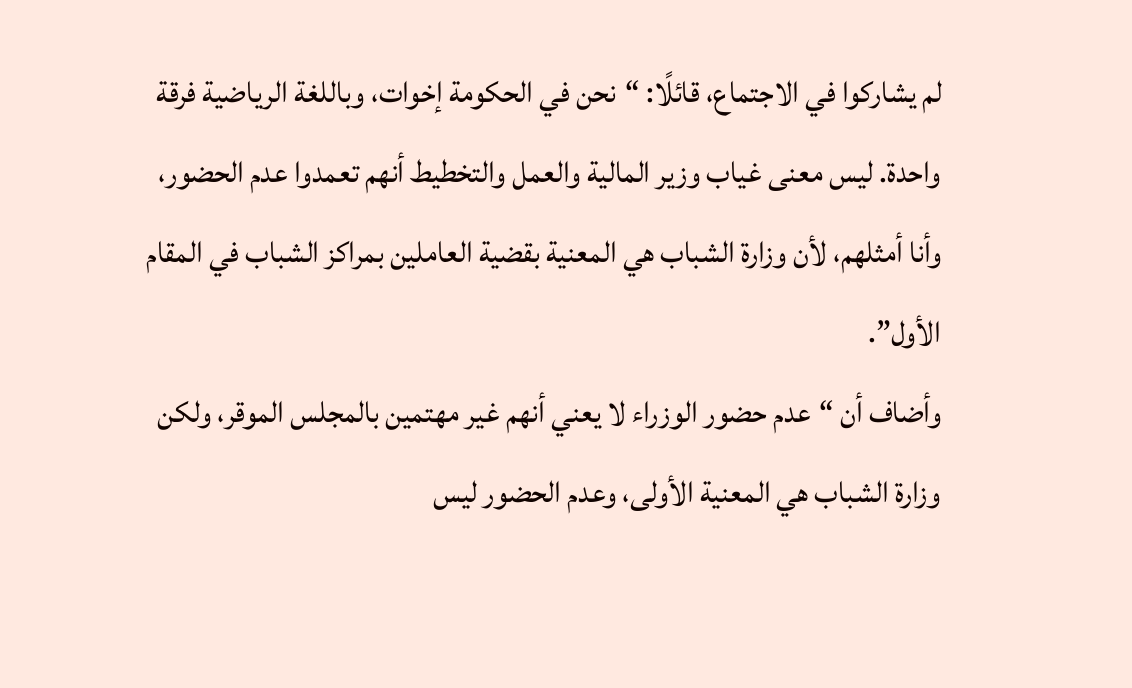لم يشاركوا في الاجتماع، قائلًا: “نحن في الحكومة إخوات، وباللغة الرياضية فرقة واحدة. ليس معنى غياب وزير المالية والعمل والتخطيط أنهم تعمدوا عدم الحضور، وأنا أمثلهم، لأن وزارة الشباب هي المعنية بقضية العاملين بمراكز الشباب في المقام الأول”.
وأضاف أن “عدم حضور الوزراء لا يعني أنهم غير مهتمين بالمجلس الموقر، ولكن وزارة الشباب هي المعنية الأولى، وعدم الحضور ليس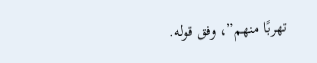تهربًا منهم”، وفق قوله.